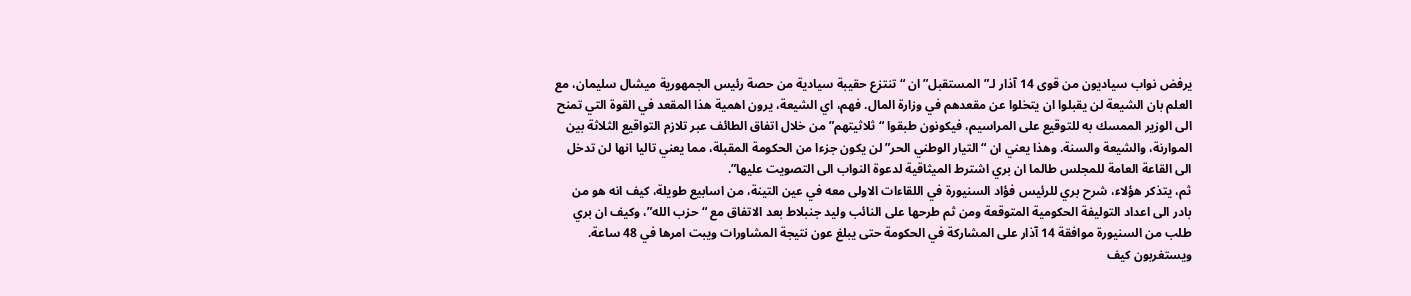يرفض نواب سياديون من قوى 14 آذار لـ”المستقبل” ان “تنتزع حقيبة سيادية من حصة رئيس الجمهورية ميشال سليمان، مع العلم بان الشيعة لن يقبلوا ان يتخلوا عن مقعدهم في وزارة المال. فهم، اي الشيعة، يرون اهمية هذا المقعد في القوة التي تمنح الى الوزير الممسك به للتوقيع على المراسيم، فيكونون طبقوا “ثلاثيتهم” من خلال اتفاق الطائف عبر تلازم التواقيع الثلاثة بين الموارنة، والشيعة والسنة. وهذا يعني ان “التيار الوطني الحر” لن يكون جزءا من الحكومة المقبلة، مما يعني تاليا انها لن تدخل الى القاعة العامة للمجلس طالما ان بري اشترط الميثاقية لدعوة النواب الى التصويت عليها”.
ثم، يتذكر هؤلاء، شرح بري للرئيس فؤاد السنيورة في اللقاءات الاولى معه في عين التينة، من اسابيع طويلة، كيف انه هو من بادر الى اعداد التوليفة الحكومية المتوقعة ومن ثم طرحها على النائب وليد جنبلاط بعد الاتفاق مع “حزب الله”، وكيف ان بري طلب من السنيورة موافقة 14 آذار على المشاركة في الحكومة حتى يبلغ عون نتيجة المشاورات ويبت امرها في 48 ساعة. ويستغربون كيف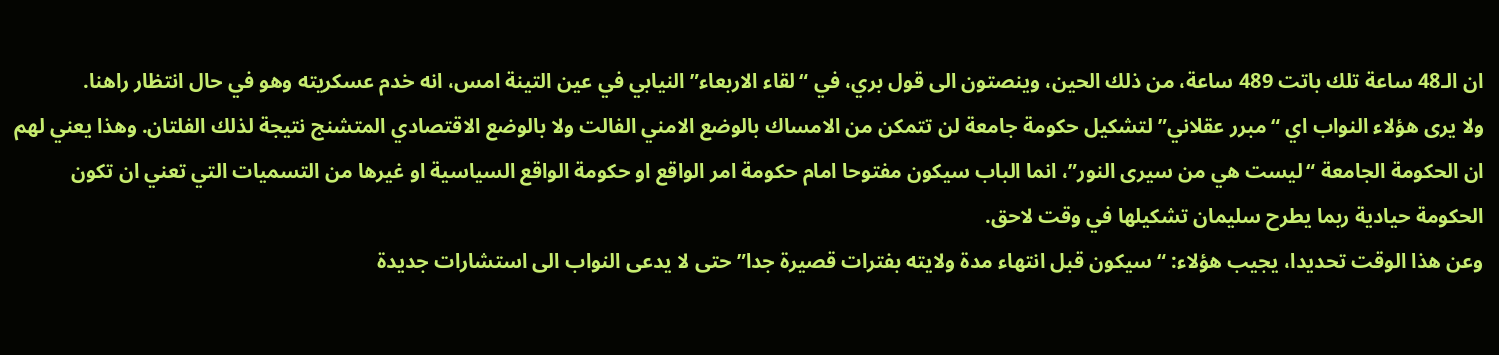ان الـ48 ساعة تلك باتت 489 ساعة، من ذلك الحين، وينصتون الى قول بري، في “لقاء الاربعاء” النيابي في عين التينة امس، انه خدم عسكريته وهو في حال انتظار راهنا.
ولا يرى هؤلاء النواب اي “مبرر عقلاني” لتشكيل حكومة جامعة لن تتمكن من الامساك بالوضع الامني الفالت ولا بالوضع الاقتصادي المتشنج نتيجة لذلك الفلتان. وهذا يعني لهم ان الحكومة الجامعة “ليست هي من سيرى النور”، انما الباب سيكون مفتوحا امام حكومة امر الواقع او حكومة الواقع السياسية او غيرها من التسميات التي تعني ان تكون الحكومة حيادية ربما يطرح سليمان تشكيلها في وقت لاحق.
وعن هذا الوقت تحديدا، يجيب هؤلاء: “سيكون قبل انتهاء مدة ولايته بفترات قصيرة جدا” حتى لا يدعى النواب الى استشارات جديدة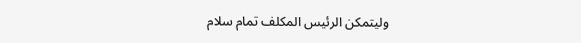وليتمكن الرئيس المكلف تمام سلام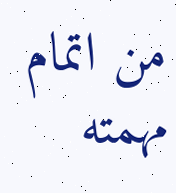من اتمام مهمته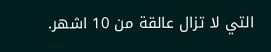التي لا تزال عالقة من 10 اشهر.